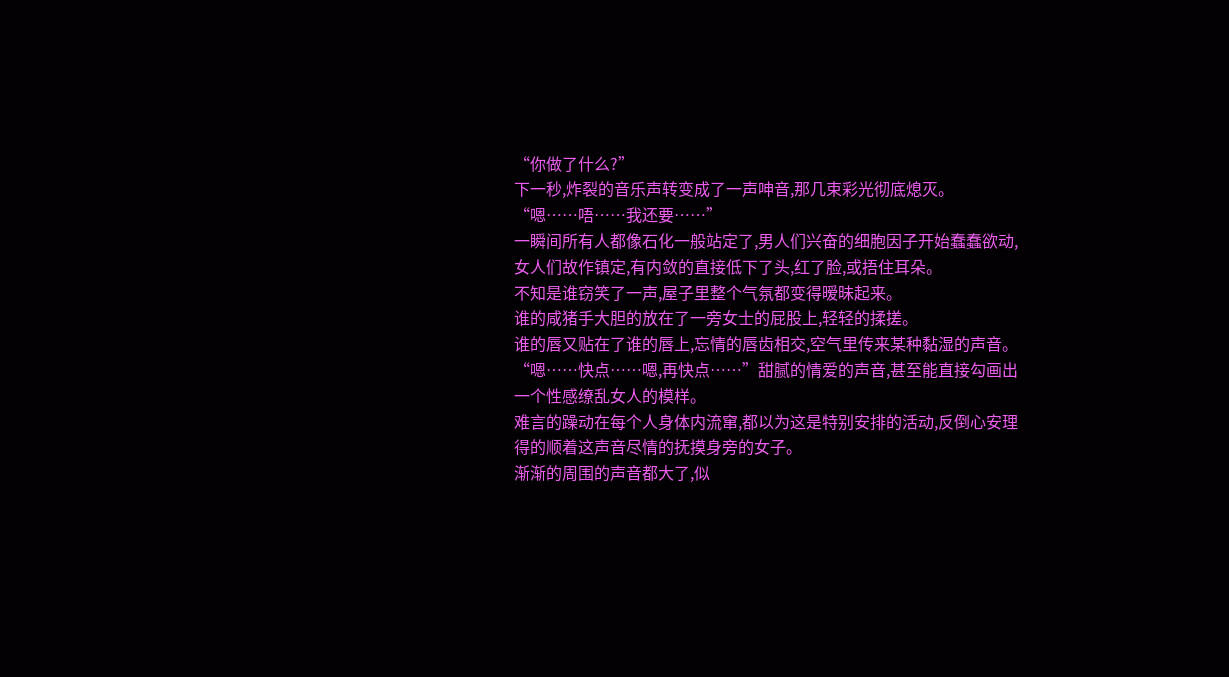“你做了什么?”
下一秒,炸裂的音乐声转变成了一声呻音,那几束彩光彻底熄灭。
“嗯……唔……我还要……”
一瞬间所有人都像石化一般站定了,男人们兴奋的细胞因子开始蠢蠢欲动,女人们故作镇定,有内敛的直接低下了头,红了脸,或捂住耳朵。
不知是谁窃笑了一声,屋子里整个气氛都变得暧昧起来。
谁的咸猪手大胆的放在了一旁女士的屁股上,轻轻的揉搓。
谁的唇又贴在了谁的唇上,忘情的唇齿相交,空气里传来某种黏湿的声音。
“嗯……快点……嗯,再快点……”甜腻的情爱的声音,甚至能直接勾画出一个性感缭乱女人的模样。
难言的躁动在每个人身体内流窜,都以为这是特别安排的活动,反倒心安理得的顺着这声音尽情的抚摸身旁的女子。
渐渐的周围的声音都大了,似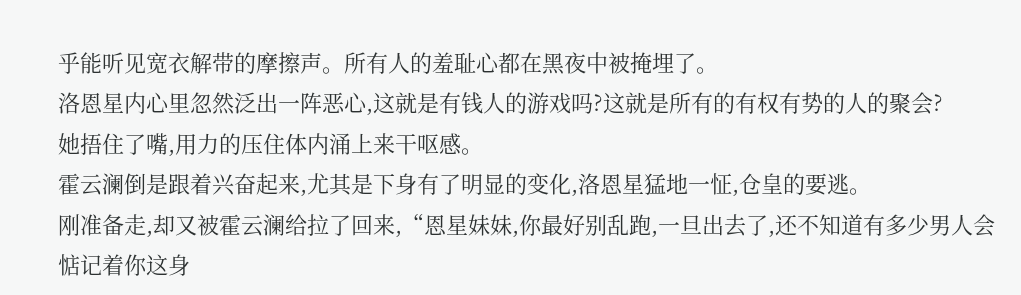乎能听见宽衣解带的摩擦声。所有人的羞耻心都在黑夜中被掩埋了。
洛恩星内心里忽然泛出一阵恶心,这就是有钱人的游戏吗?这就是所有的有权有势的人的聚会?
她捂住了嘴,用力的压住体内涌上来干呕感。
霍云澜倒是跟着兴奋起来,尤其是下身有了明显的变化,洛恩星猛地一怔,仓皇的要逃。
刚准备走,却又被霍云澜给拉了回来,“恩星妹妹,你最好别乱跑,一旦出去了,还不知道有多少男人会惦记着你这身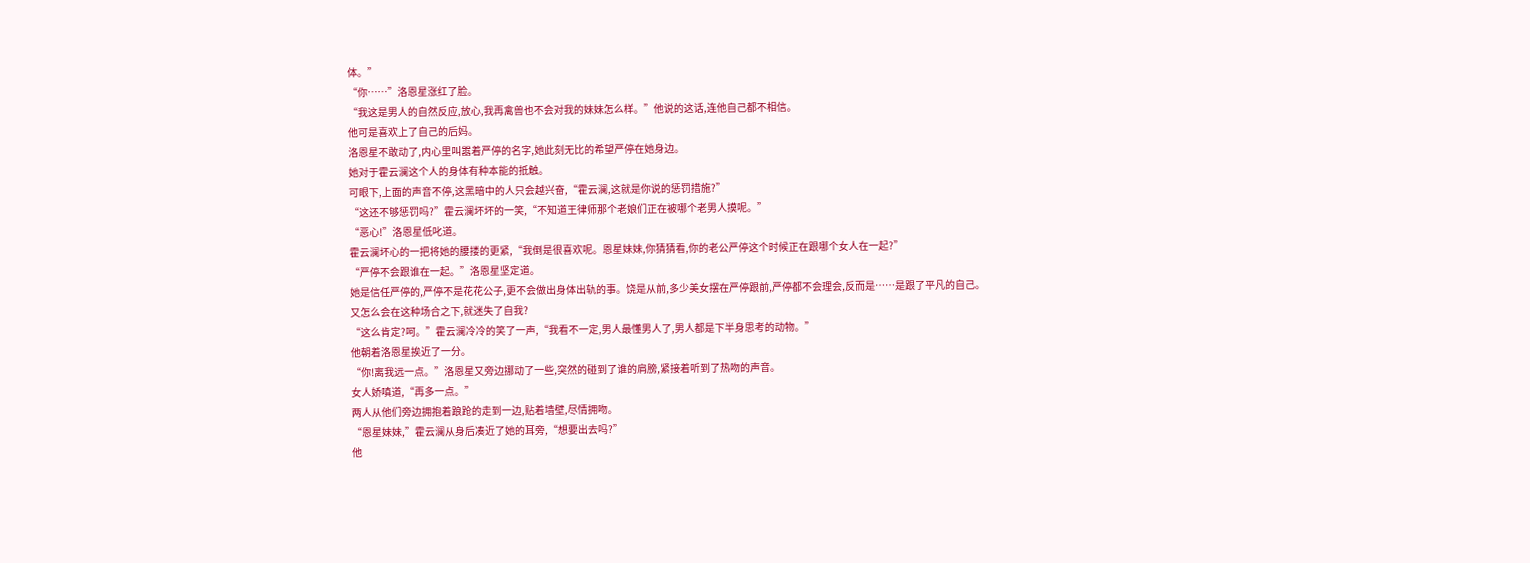体。”
“你……”洛恩星涨红了脸。
“我这是男人的自然反应,放心,我再禽兽也不会对我的妹妹怎么样。”他说的这话,连他自己都不相信。
他可是喜欢上了自己的后妈。
洛恩星不敢动了,内心里叫嚣着严停的名字,她此刻无比的希望严停在她身边。
她对于霍云澜这个人的身体有种本能的抵触。
可眼下,上面的声音不停,这黑暗中的人只会越兴奋,“霍云澜,这就是你说的惩罚措施?”
“这还不够惩罚吗?”霍云澜坏坏的一笑,“不知道王律师那个老娘们正在被哪个老男人摸呢。”
“恶心!”洛恩星低叱道。
霍云澜坏心的一把将她的腰搂的更紧,“我倒是很喜欢呢。恩星妹妹,你猜猜看,你的老公严停这个时候正在跟哪个女人在一起?”
“严停不会跟谁在一起。”洛恩星坚定道。
她是信任严停的,严停不是花花公子,更不会做出身体出轨的事。饶是从前,多少美女摆在严停跟前,严停都不会理会,反而是……是跟了平凡的自己。
又怎么会在这种场合之下,就迷失了自我?
“这么肯定?呵。”霍云澜冷冷的笑了一声,“我看不一定,男人最懂男人了,男人都是下半身思考的动物。”
他朝着洛恩星挨近了一分。
“你!离我远一点。”洛恩星又旁边挪动了一些,突然的碰到了谁的肩膀,紧接着听到了热吻的声音。
女人娇嗔道,“再多一点。”
两人从他们旁边拥抱着踉跄的走到一边,贴着墙壁,尽情拥吻。
“恩星妹妹,”霍云澜从身后凑近了她的耳旁,“想要出去吗?”
他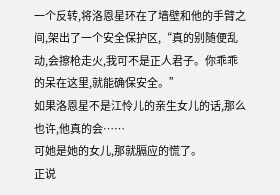一个反转,将洛恩星环在了墙壁和他的手臂之间,架出了一个安全保护区,“真的别随便乱动,会擦枪走火,我可不是正人君子。你乖乖的呆在这里,就能确保安全。”
如果洛恩星不是江怜儿的亲生女儿的话,那么也许,他真的会……
可她是她的女儿,那就膈应的慌了。
正说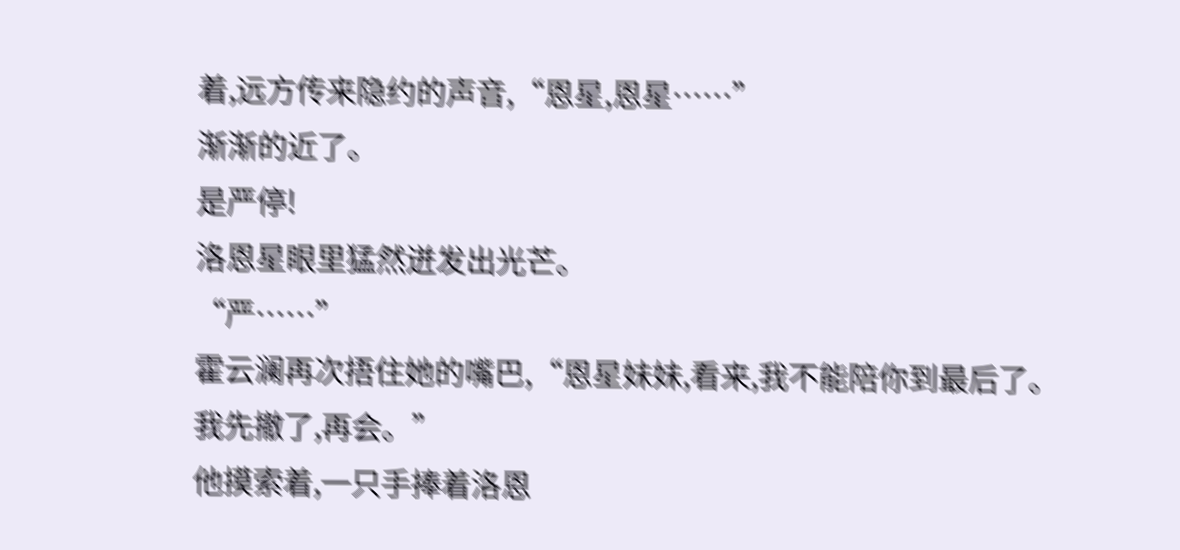着,远方传来隐约的声音,“恩星,恩星……”
渐渐的近了。
是严停!
洛恩星眼里猛然迸发出光芒。
“严……”
霍云澜再次捂住她的嘴巴,“恩星妹妹,看来,我不能陪你到最后了。我先撤了,再会。”
他摸索着,一只手捧着洛恩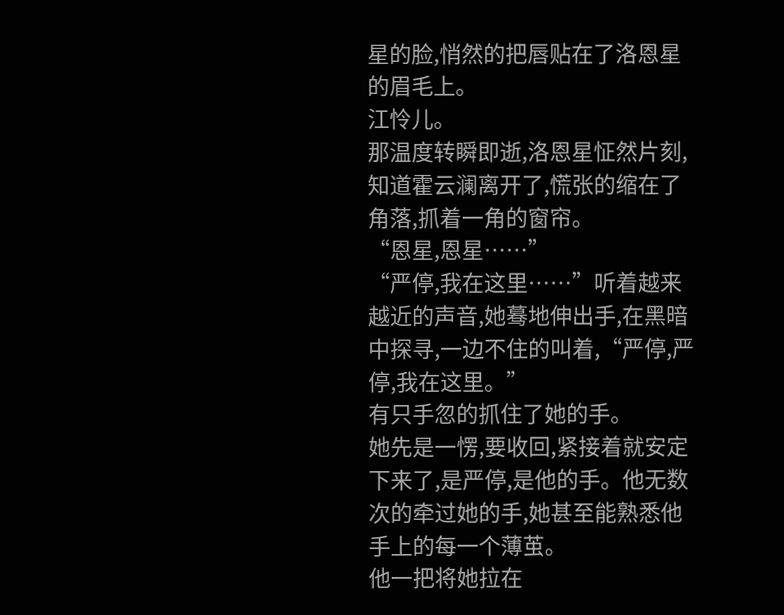星的脸,悄然的把唇贴在了洛恩星的眉毛上。
江怜儿。
那温度转瞬即逝,洛恩星怔然片刻,知道霍云澜离开了,慌张的缩在了角落,抓着一角的窗帘。
“恩星,恩星……”
“严停,我在这里……”听着越来越近的声音,她蓦地伸出手,在黑暗中探寻,一边不住的叫着,“严停,严停,我在这里。”
有只手忽的抓住了她的手。
她先是一愣,要收回,紧接着就安定下来了,是严停,是他的手。他无数次的牵过她的手,她甚至能熟悉他手上的每一个薄茧。
他一把将她拉在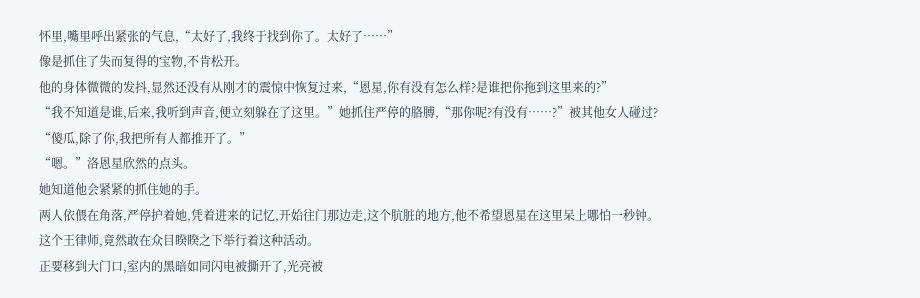怀里,嘴里呼出紧张的气息,“太好了,我终于找到你了。太好了……”
像是抓住了失而复得的宝物,不肯松开。
他的身体微微的发抖,显然还没有从刚才的震惊中恢复过来,“恩星,你有没有怎么样?是谁把你拖到这里来的?”
“我不知道是谁,后来,我听到声音,便立刻躲在了这里。”她抓住严停的胳膊,“那你呢?有没有……?”被其他女人碰过?
“傻瓜,除了你,我把所有人都推开了。”
“嗯。”洛恩星欣然的点头。
她知道他会紧紧的抓住她的手。
两人依偎在角落,严停护着她,凭着进来的记忆,开始往门那边走,这个肮脏的地方,他不希望恩星在这里呆上哪怕一秒钟。
这个王律师,竟然敢在众目睽睽之下举行着这种活动。
正要移到大门口,室内的黑暗如同闪电被撕开了,光亮被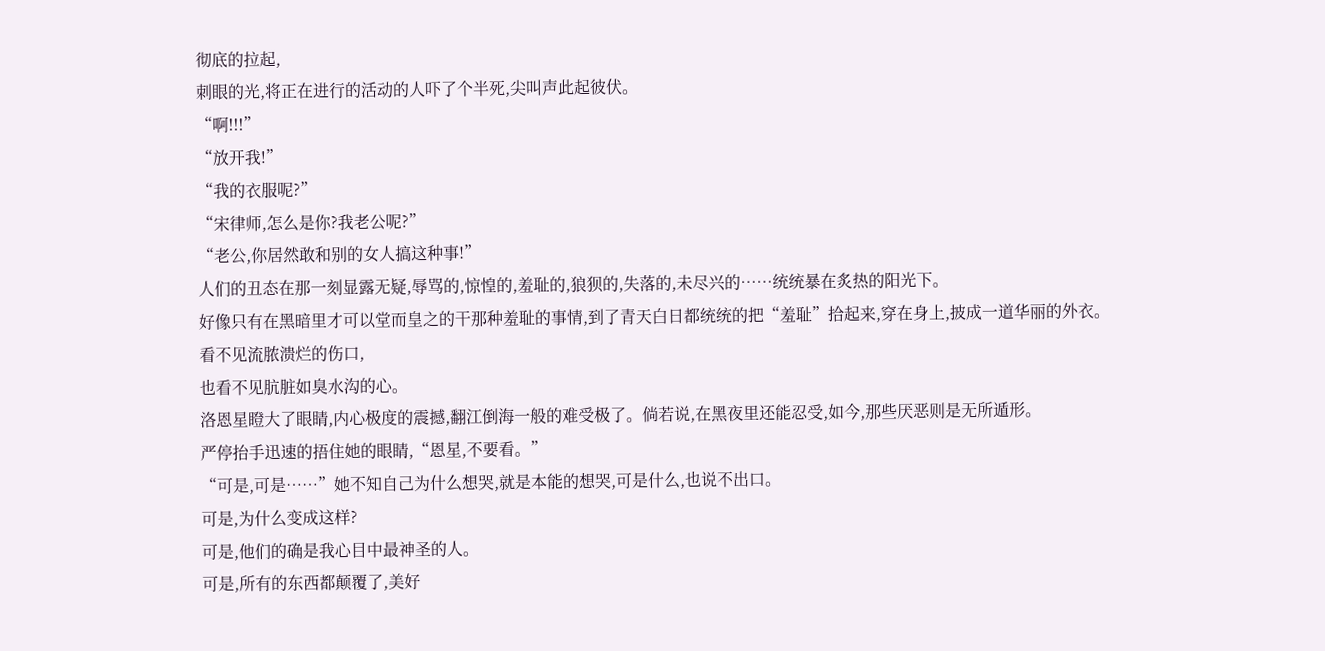彻底的拉起,
刺眼的光,将正在进行的活动的人吓了个半死,尖叫声此起彼伏。
“啊!!!”
“放开我!”
“我的衣服呢?”
“宋律师,怎么是你?我老公呢?”
“老公,你居然敢和别的女人搞这种事!”
人们的丑态在那一刻显露无疑,辱骂的,惊惶的,羞耻的,狼狈的,失落的,未尽兴的……统统暴在炙热的阳光下。
好像只有在黑暗里才可以堂而皇之的干那种羞耻的事情,到了青天白日都统统的把“羞耻”拾起来,穿在身上,披成一道华丽的外衣。
看不见流脓溃烂的伤口,
也看不见肮脏如臭水沟的心。
洛恩星瞪大了眼睛,内心极度的震撼,翻江倒海一般的难受极了。倘若说,在黑夜里还能忍受,如今,那些厌恶则是无所遁形。
严停抬手迅速的捂住她的眼睛,“恩星,不要看。”
“可是,可是……”她不知自己为什么想哭,就是本能的想哭,可是什么,也说不出口。
可是,为什么变成这样?
可是,他们的确是我心目中最神圣的人。
可是,所有的东西都颠覆了,美好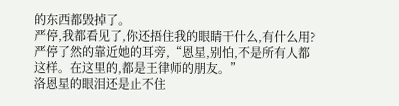的东西都毁掉了。
严停,我都看见了,你还捂住我的眼睛干什么,有什么用?
严停了然的靠近她的耳旁,“恩星,别怕,不是所有人都这样。在这里的,都是王律师的朋友。”
洛恩星的眼泪还是止不住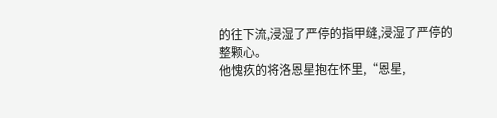的往下流,浸湿了严停的指甲缝,浸湿了严停的整颗心。
他愧疚的将洛恩星抱在怀里,“恩星,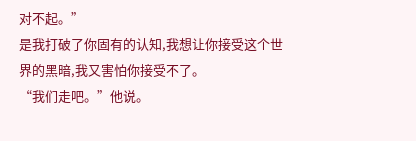对不起。”
是我打破了你固有的认知,我想让你接受这个世界的黑暗,我又害怕你接受不了。
“我们走吧。”他说。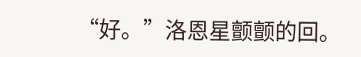“好。”洛恩星颤颤的回。